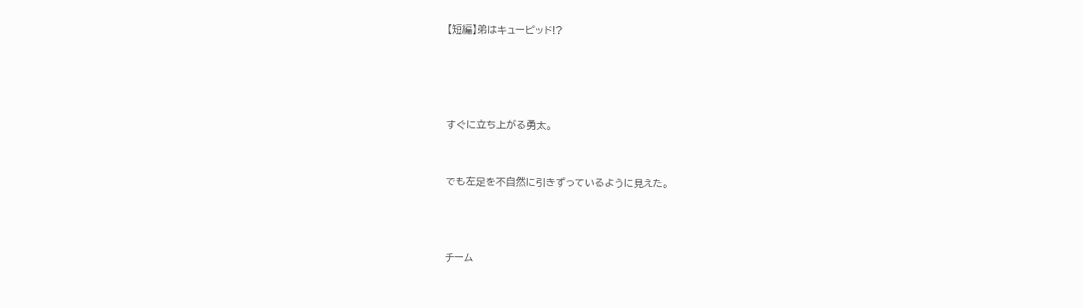【短編】弟はキューピッド!?




すぐに立ち上がる勇太。


でも左足を不自然に引きずっているように見えた。



チーム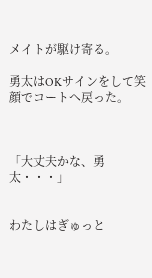メイトが駆け寄る。

勇太はOKサインをして笑顔でコートへ戻った。



「大丈夫かな、勇太・・・」


わたしはぎゅっと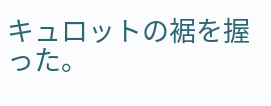キュロットの裾を握った。